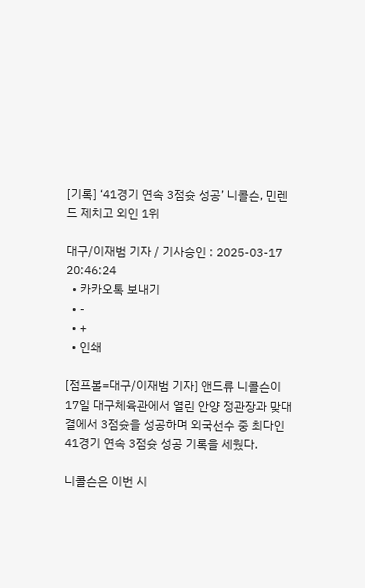[기록] ‘41경기 연속 3점슛 성공’ 니콜슨, 민렌드 제치고 외인 1위

대구/이재범 기자 / 기사승인 : 2025-03-17 20:46:24
  • 카카오톡 보내기
  • -
  • +
  • 인쇄

[점프볼=대구/이재범 기자] 앤드류 니콜슨이 17일 대구체육관에서 열린 안양 정관장과 맞대결에서 3점슛을 성공하며 외국선수 중 최다인 41경기 연속 3점슛 성공 기록을 세웠다.

니콜슨은 이번 시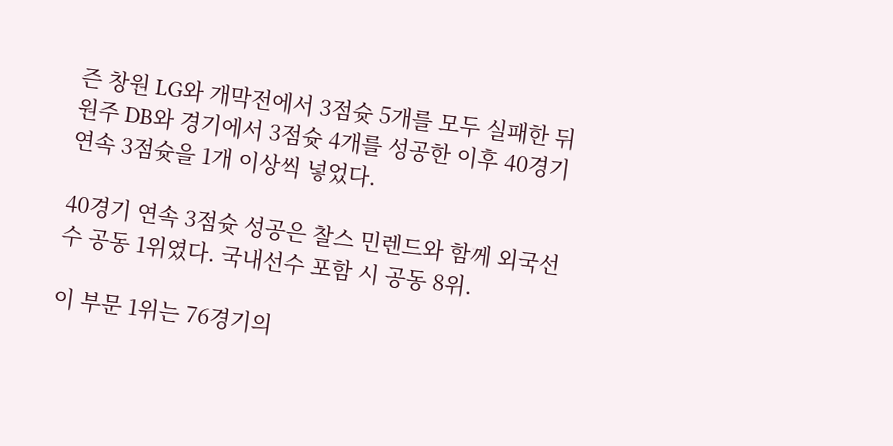즌 창원 LG와 개막전에서 3점슛 5개를 모두 실패한 뒤 원주 DB와 경기에서 3점슛 4개를 성공한 이후 40경기 연속 3점슛을 1개 이상씩 넣었다.

40경기 연속 3점슛 성공은 찰스 민렌드와 함께 외국선수 공동 1위였다. 국내선수 포함 시 공동 8위.

이 부문 1위는 76경기의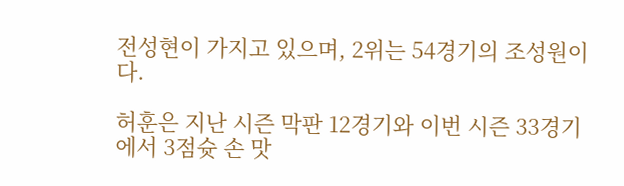전성현이 가지고 있으며, 2위는 54경기의 조성원이다.

허훈은 지난 시즌 막판 12경기와 이번 시즌 33경기에서 3점슛 손 맛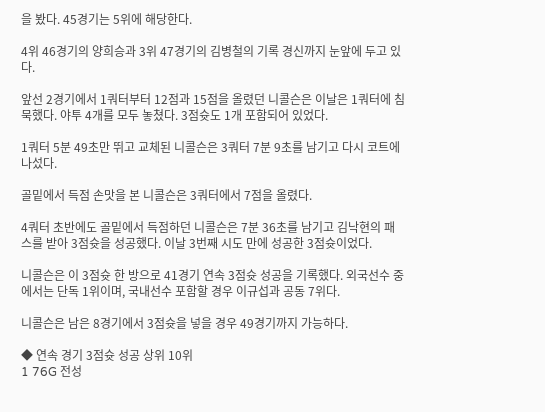을 봤다. 45경기는 5위에 해당한다.

4위 46경기의 양희승과 3위 47경기의 김병철의 기록 경신까지 눈앞에 두고 있다.

앞선 2경기에서 1쿼터부터 12점과 15점을 올렸던 니콜슨은 이날은 1쿼터에 침묵했다. 야투 4개를 모두 놓쳤다. 3점슛도 1개 포함되어 있었다.

1쿼터 5분 49초만 뛰고 교체된 니콜슨은 3쿼터 7분 9초를 남기고 다시 코트에 나섰다.

골밑에서 득점 손맛을 본 니콜슨은 3쿼터에서 7점을 올렸다.

4쿼터 초반에도 골밑에서 득점하던 니콜슨은 7분 36초를 남기고 김낙현의 패스를 받아 3점슛을 성공했다. 이날 3번째 시도 만에 성공한 3점슛이었다.

니콜슨은 이 3점슛 한 방으로 41경기 연속 3점슛 성공을 기록했다. 외국선수 중에서는 단독 1위이며, 국내선수 포함할 경우 이규섭과 공동 7위다.

니콜슨은 남은 8경기에서 3점슛을 넣을 경우 49경기까지 가능하다.

◆ 연속 경기 3점슛 성공 상위 10위
1 76G 전성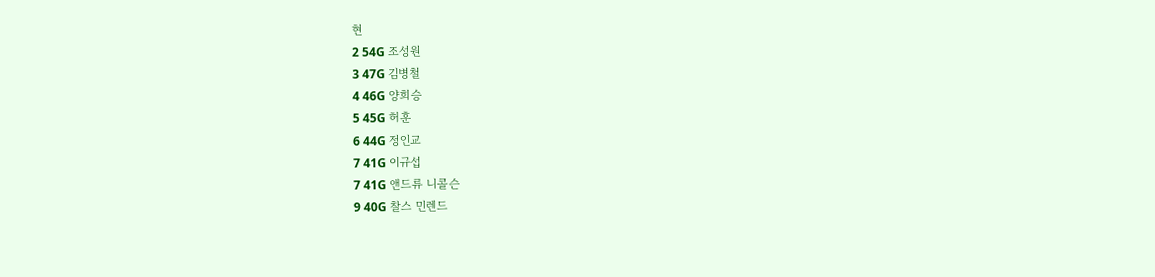현
2 54G 조성원
3 47G 김병철
4 46G 양희승
5 45G 허훈
6 44G 정인교
7 41G 이규섭
7 41G 앤드류 니콜슨
9 40G 찰스 민렌드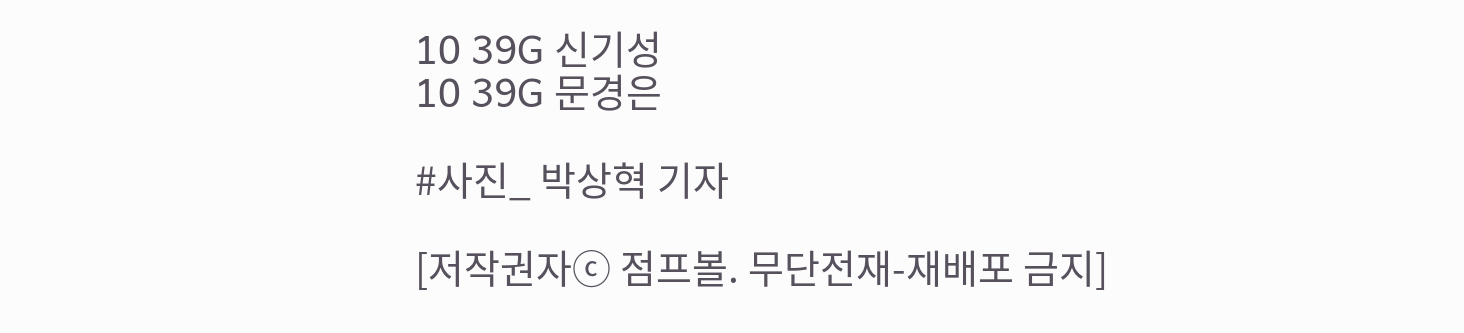10 39G 신기성
10 39G 문경은

#사진_ 박상혁 기자

[저작권자ⓒ 점프볼. 무단전재-재배포 금지]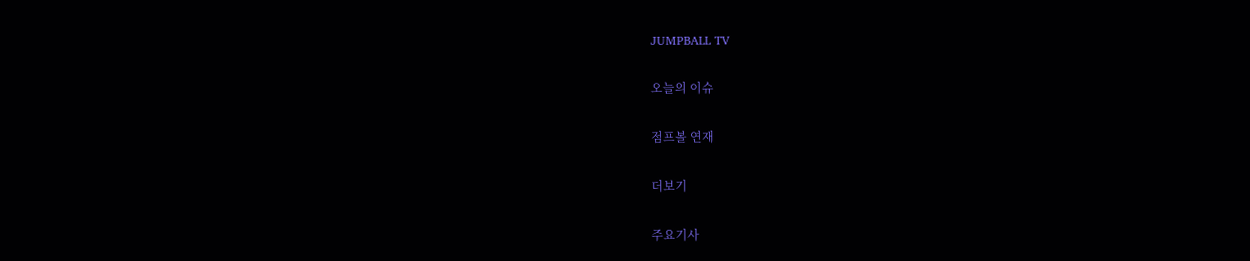JUMPBALL TV

오늘의 이슈

점프볼 연재

더보기

주요기사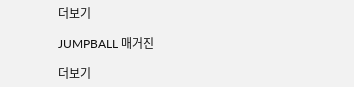더보기

JUMPBALL 매거진

더보기